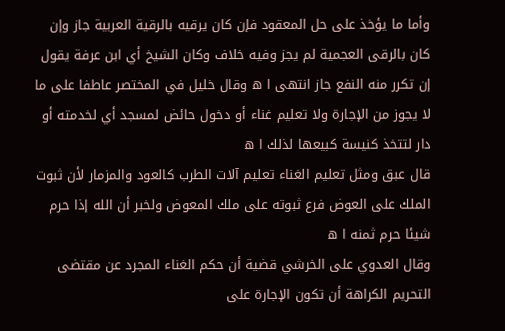وأما ما يؤخذ على حل المعقود فإن كان يرقيه بالرقية العربية جاز وإن كان بالرقى العجمية لم يجز وفيه خلاف وكان الشيخ أي ابن عرفة يقول إن تكرر منه النفع جاز انتهى ا ه وقال خليل في المختصر عاطفا على ما لا يجوز من الإجارة ولا تعليم غناء أو دخول حائض لمسجد أي لخدمته أو دار لتتخذ كنيسة كبيعها لذلك ا ه
قال عبق ومثل تعليم الغناء تعليم آلات الطرب كالعود والمزمار لأن ثبوت الملك على العوض فرع ثبوته على ملك المعوض ولخبر أن الله إذا حرم شيئا حرم ثمنه ا ه
وقال العدوي على الخرشي قضية أن حكم الغناء المجرد عن مقتضى التحريم الكراهة أن تكون الإجارة على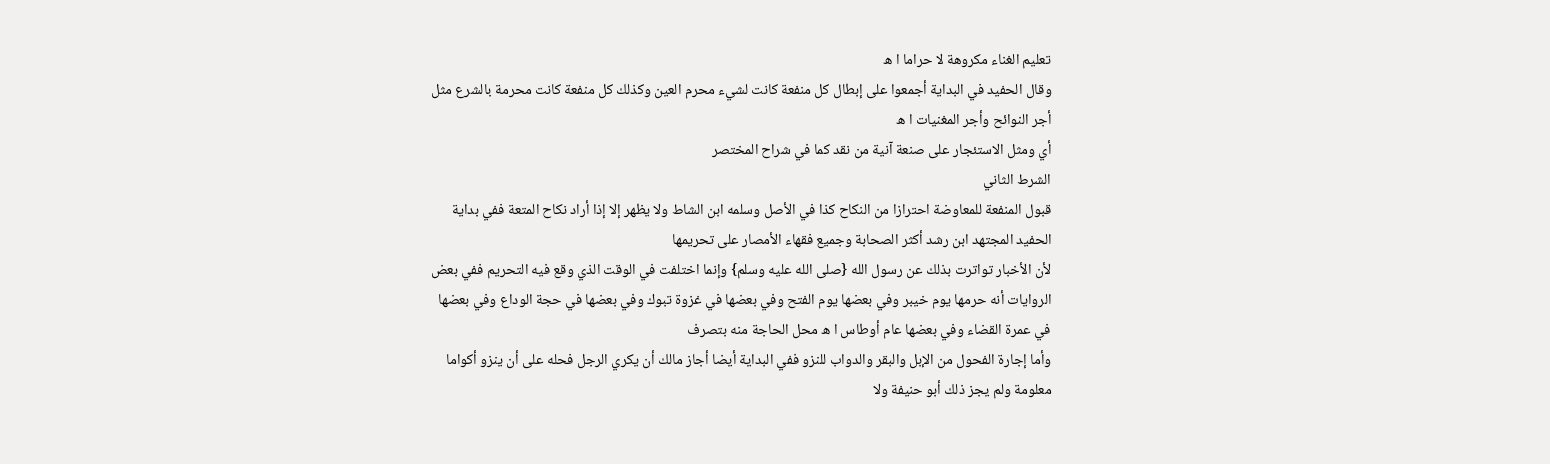تعليم الغناء مكروهة لا حراما ا ه
وقال الحفيد في البداية أجمعوا على إبطال كل منفعة كانت لشيء محرم العين وكذلك كل منفعة كانت محرمة بالشرع مثل أجر النوائح وأجر المغنيات ا ه
أي ومثل الاستئجار على صنعة آنية من نقد كما في شراح المختصر
الشرط الثاني
قبول المنفعة للمعاوضة احترازا من النكاح كذا في الأصل وسلمه ابن الشاط ولا يظهر إلا إذا أراد نكاح المتعة ففي بداية الحفيد المجتهد ابن رشد أكثر الصحابة وجميع فقهاء الأمصار على تحريمها
لأن الأخبار تواترت بذلك عن رسول الله {صلى الله عليه وسلم} وإنما اختلفت في الوقت الذي وقع فيه التحريم ففي بعض الروايات أنه حرمها يوم خيبر وفي بعضها يوم الفتح وفي بعضها في غزوة تبوك وفي بعضها في حجة الوداع وفي بعضها في عمرة القضاء وفي بعضها عام أوطاس ا ه محل الحاجة منه بتصرف
وأما إجارة الفحول من الإبل والبقر والدواب للنزو ففي البداية أيضا أجاز مالك أن يكري الرجل فحله على أن ينزو أكواما معلومة ولم يجز ذلك أبو حنيفة ولا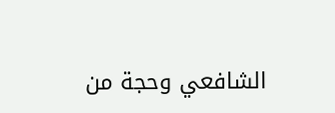الشافعي وحجة من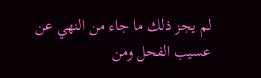لم يجز ذلك ما جاء من النهي عن عسيب الفحل ومن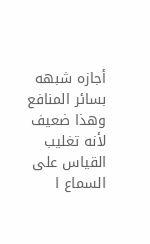أجازه شبهه بسائر المنافع وهذا ضعيف لأنه تغليب القياس على السماع ا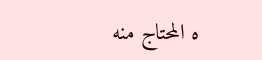ه المحتاج منه